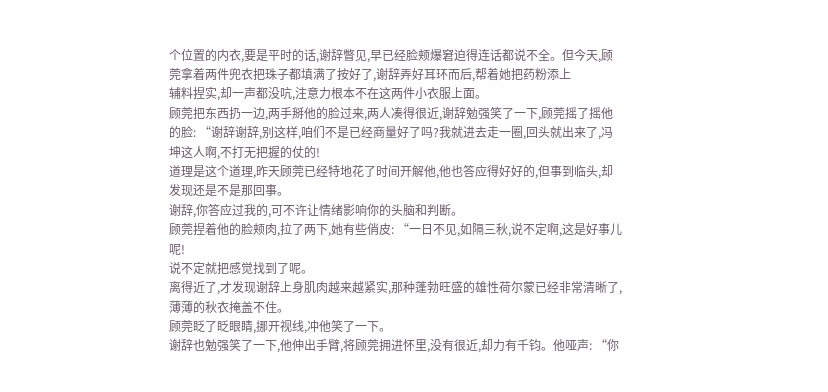个位置的内衣,要是平时的话,谢辞瞥见,早已经脸颊爆窘迫得连话都说不全。但今天,顾莞拿着两件兜衣把珠子都填满了按好了,谢辞弄好耳环而后,帮着她把药粉添上
辅料捏实,却一声都没吭,注意力根本不在这两件小衣服上面。
顾莞把东西扔一边,两手掰他的脸过来,两人凑得很近,谢辞勉强笑了一下,顾莞摇了摇他的脸: “谢辞谢辞,别这样,咱们不是已经商量好了吗?我就进去走一圈,回头就出来了,冯坤这人啊,不打无把握的仗的!
道理是这个道理,昨天顾莞已经特地花了时间开解他,他也答应得好好的,但事到临头,却发现还是不是那回事。
谢辞,你答应过我的,可不许让情绪影响你的头脑和判断。
顾莞捏着他的脸颊肉,拉了两下,她有些俏皮: “一日不见,如隔三秋,说不定啊,这是好事儿呢!
说不定就把感觉找到了呢。
离得近了,才发现谢辞上身肌肉越来越紧实,那种蓬勃旺盛的雄性荷尔蒙已经非常清晰了,薄薄的秋衣掩盖不住。
顾莞眨了眨眼睛,挪开视线,冲他笑了一下。
谢辞也勉强笑了一下,他伸出手臂,将顾莞拥进怀里,没有很近,却力有千钧。他哑声: “你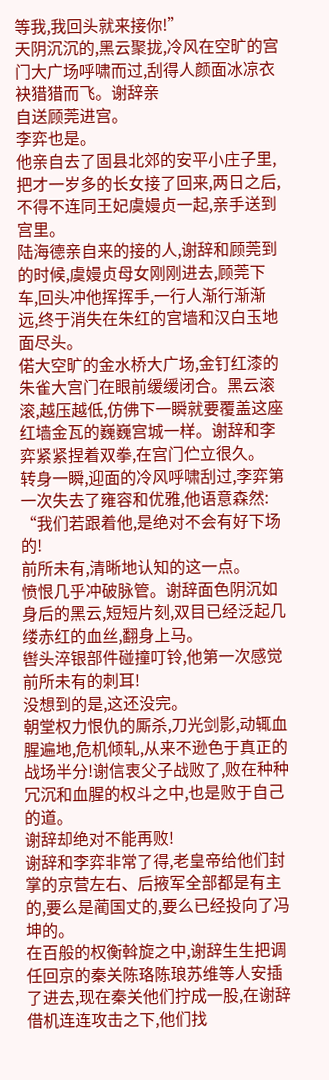等我,我回头就来接你!”
天阴沉沉的,黑云聚拢,冷风在空旷的宫门大广场呼啸而过,刮得人颜面冰凉衣袂猎猎而飞。谢辞亲
自送顾莞进宫。
李弈也是。
他亲自去了固县北郊的安平小庄子里,把才一岁多的长女接了回来,两日之后,不得不连同王妃虞嫚贞一起,亲手送到宫里。
陆海德亲自来的接的人,谢辞和顾莞到的时候,虞嫚贞母女刚刚进去,顾莞下车,回头冲他挥挥手,一行人渐行渐渐远,终于消失在朱红的宫墙和汉白玉地面尽头。
偌大空旷的金水桥大广场,金钉红漆的朱雀大宫门在眼前缓缓闭合。黑云滚滚,越压越低,仿佛下一瞬就要覆盖这座红墙金瓦的巍巍宫城一样。谢辞和李弈紧紧捏着双拳,在宫门伫立很久。
转身一瞬,迎面的冷风呼啸刮过,李弈第一次失去了雍容和优雅,他语意森然: “我们若跟着他,是绝对不会有好下场的!
前所未有,清晰地认知的这一点。
愤恨几乎冲破脉管。谢辞面色阴沉如身后的黑云,短短片刻,双目已经泛起几缕赤红的血丝,翻身上马。
辔头淬银部件碰撞叮铃,他第一次感觉前所未有的刺耳!
没想到的是,这还没完。
朝堂权力恨仇的厮杀,刀光剑影,动辄血腥遍地,危机倾轧,从来不逊色于真正的战场半分!谢信衷父子战败了,败在种种冗沉和血腥的权斗之中,也是败于自己的道。
谢辞却绝对不能再败!
谢辞和李弈非常了得,老皇帝给他们封掌的京营左右、后掖军全部都是有主的,要么是蔺国丈的,要么已经投向了冯坤的。
在百般的权衡斡旋之中,谢辞生生把调任回京的秦关陈珞陈琅苏维等人安插了进去,现在秦关他们拧成一股,在谢辞借机连连攻击之下,他们找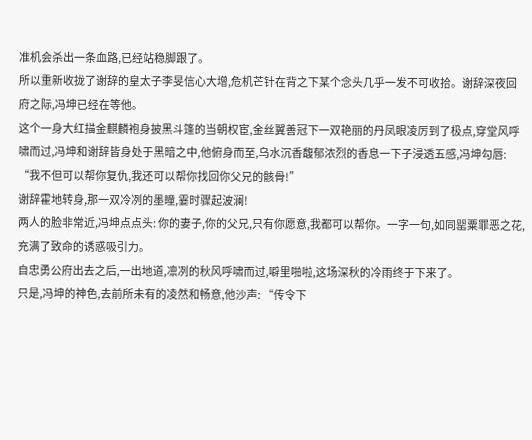准机会杀出一条血路,已经站稳脚跟了。
所以重新收拢了谢辞的皇太子李旻信心大增,危机芒针在背之下某个念头几乎一发不可收拾。谢辞深夜回府之际,冯坤已经在等他。
这个一身大红描金麒麟袍身披黑斗篷的当朝权宦,金丝翼善冠下一双艳丽的丹凤眼凌厉到了极点,穿堂风呼啸而过,冯坤和谢辞皆身处于黑暗之中,他俯身而至,乌水沉香馥郁浓烈的香息一下子浸透五感,冯坤勾唇: “我不但可以帮你复仇,我还可以帮你找回你父兄的骸骨!”
谢辞霍地转身,那一双冷冽的墨瞳,霎时骤起波澜!
两人的脸非常近,冯坤点点头: 你的妻子,你的父兄,只有你愿意,我都可以帮你。一字一句,如同罂粟罪恶之花,充满了致命的诱惑吸引力。
自忠勇公府出去之后,一出地道,凛冽的秋风呼啸而过,噼里啪啦,这场深秋的冷雨终于下来了。
只是,冯坤的神色,去前所未有的凌然和畅意,他沙声: “传令下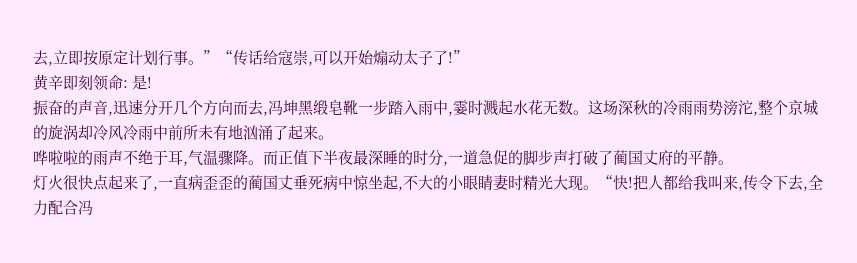去,立即按原定计划行事。”“传话给寇崇,可以开始煽动太子了!”
黄辛即刻领命: 是!
振奋的声音,迅速分开几个方向而去,冯坤黑缎皂靴一步踏入雨中,霎时溅起水花无数。这场深秋的冷雨雨势滂沱,整个京城的旋涡却冷风冷雨中前所未有地汹涌了起来。
哗啦啦的雨声不绝于耳,气温骤降。而正值下半夜最深睡的时分,一道急促的脚步声打破了蔺国丈府的平静。
灯火很快点起来了,一直病歪歪的蔺国丈垂死病中惊坐起,不大的小眼睛妻时精光大现。“快!把人都给我叫来,传令下去,全力配合冯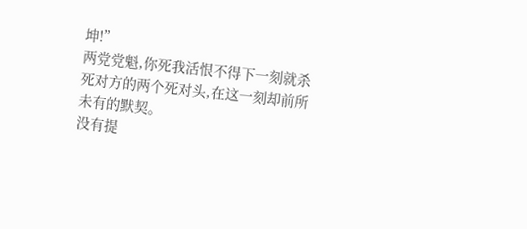坤!”
两党党魁,你死我活恨不得下一刻就杀死对方的两个死对头,在这一刻却前所未有的默契。
没有提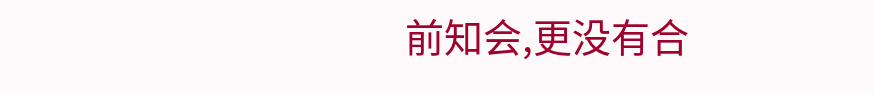前知会,更没有合